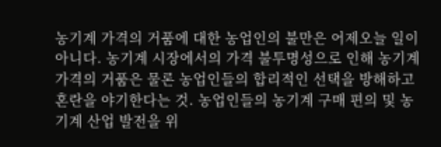농기계 가격의 거품에 대한 농업인의 불만은 어제오늘 일이 아니다. 농기계 시장에서의 가격 불투명성으로 인해 농기계 가격의 거품은 물론 농업인들의 합리적인 선택을 방해하고 혼란을 야기한다는 것. 농업인들의 농기계 구매 편의 및 농기계 산업 발전을 위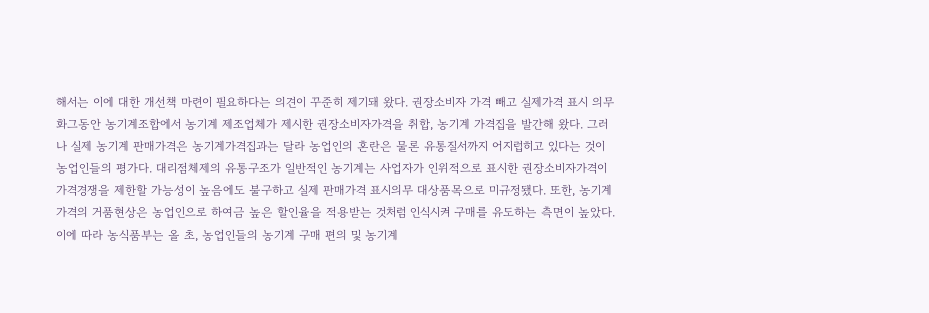해서는 이에 대한 개선책 마련이 필요하다는 의견이 꾸준히 제기돼 왔다. 권장소비자 가격 빼고 실제가격 표시 의무화그동안 농기계조합에서 농기계 제조업체가 제시한 권장소비자가격을 취합, 농기계 가격집을 발간해 왔다. 그러나 실제 농기계 판매가격은 농기계가격집과는 달라 농업인의 혼란은 물론 유통질서까지 어지럽히고 있다는 것이 농업인들의 평가다. 대리점체제의 유통구조가 일반적인 농기계는 사업자가 인위적으로 표시한 권장소비자가격이 가격경쟁을 제한할 가능성이 높음에도 불구하고 실제 판매가격 표시의무 대상품목으로 미규정됐다. 또한, 농기계 가격의 거품현상은 농업인으로 하여금 높은 할인율을 적용받는 것처럼 인식시켜 구매를 유도하는 측면이 높았다. 이에 따라 농식품부는 올 초, 농업인들의 농기계 구매 편의 및 농기계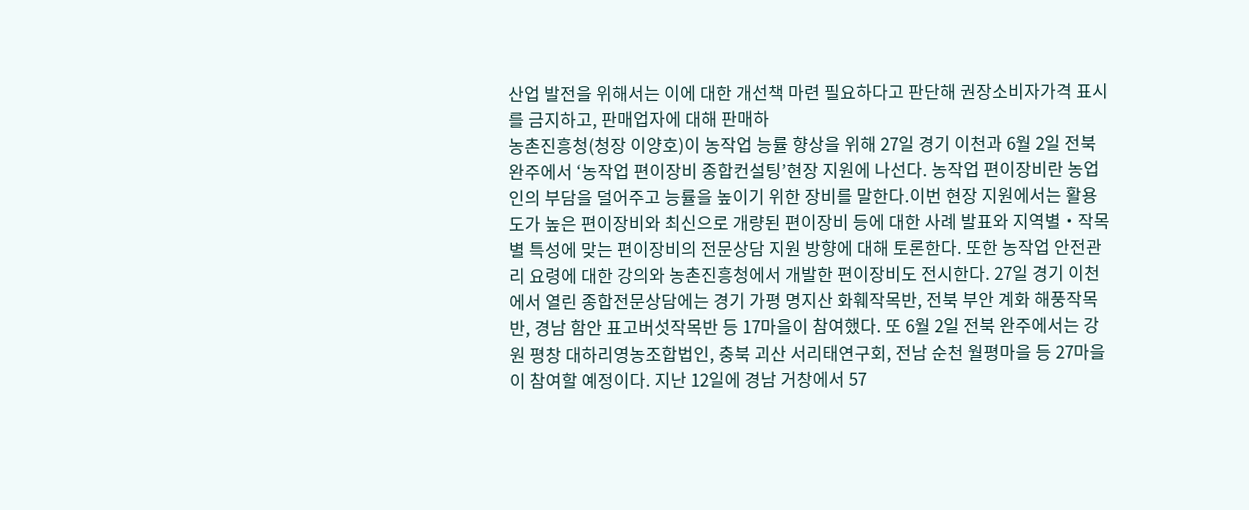산업 발전을 위해서는 이에 대한 개선책 마련 필요하다고 판단해 권장소비자가격 표시를 금지하고, 판매업자에 대해 판매하
농촌진흥청(청장 이양호)이 농작업 능률 향상을 위해 27일 경기 이천과 6월 2일 전북 완주에서 ‘농작업 편이장비 종합컨설팅’현장 지원에 나선다. 농작업 편이장비란 농업인의 부담을 덜어주고 능률을 높이기 위한 장비를 말한다.이번 현장 지원에서는 활용도가 높은 편이장비와 최신으로 개량된 편이장비 등에 대한 사례 발표와 지역별‧작목별 특성에 맞는 편이장비의 전문상담 지원 방향에 대해 토론한다. 또한 농작업 안전관리 요령에 대한 강의와 농촌진흥청에서 개발한 편이장비도 전시한다. 27일 경기 이천에서 열린 종합전문상담에는 경기 가평 명지산 화훼작목반, 전북 부안 계화 해풍작목반, 경남 함안 표고버섯작목반 등 17마을이 참여했다. 또 6월 2일 전북 완주에서는 강원 평창 대하리영농조합법인, 충북 괴산 서리태연구회, 전남 순천 월평마을 등 27마을이 참여할 예정이다. 지난 12일에 경남 거창에서 57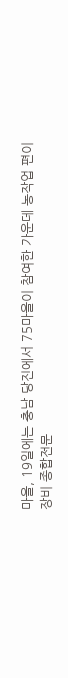마을, 19일에는 충남 당진에서 75마을이 참여한 가운데 농작업 편이장비 종합전문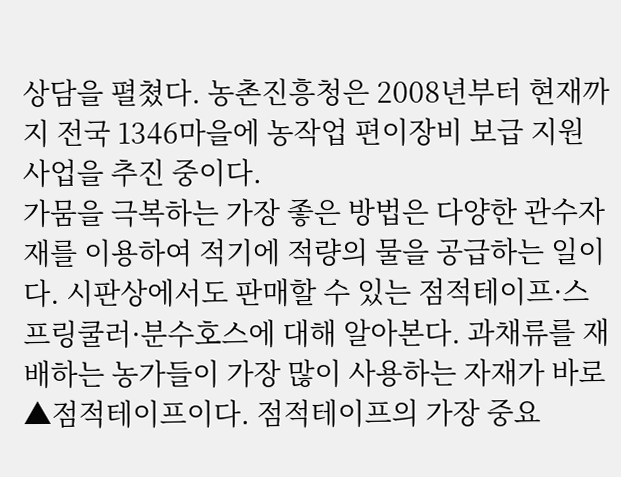상담을 펼쳤다. 농촌진흥청은 2008년부터 현재까지 전국 1346마을에 농작업 편이장비 보급 지원사업을 추진 중이다.
가뭄을 극복하는 가장 좋은 방법은 다양한 관수자재를 이용하여 적기에 적량의 물을 공급하는 일이다. 시판상에서도 판매할 수 있는 점적테이프·스프링쿨러·분수호스에 대해 알아본다. 과채류를 재배하는 농가들이 가장 많이 사용하는 자재가 바로 ▲점적테이프이다. 점적테이프의 가장 중요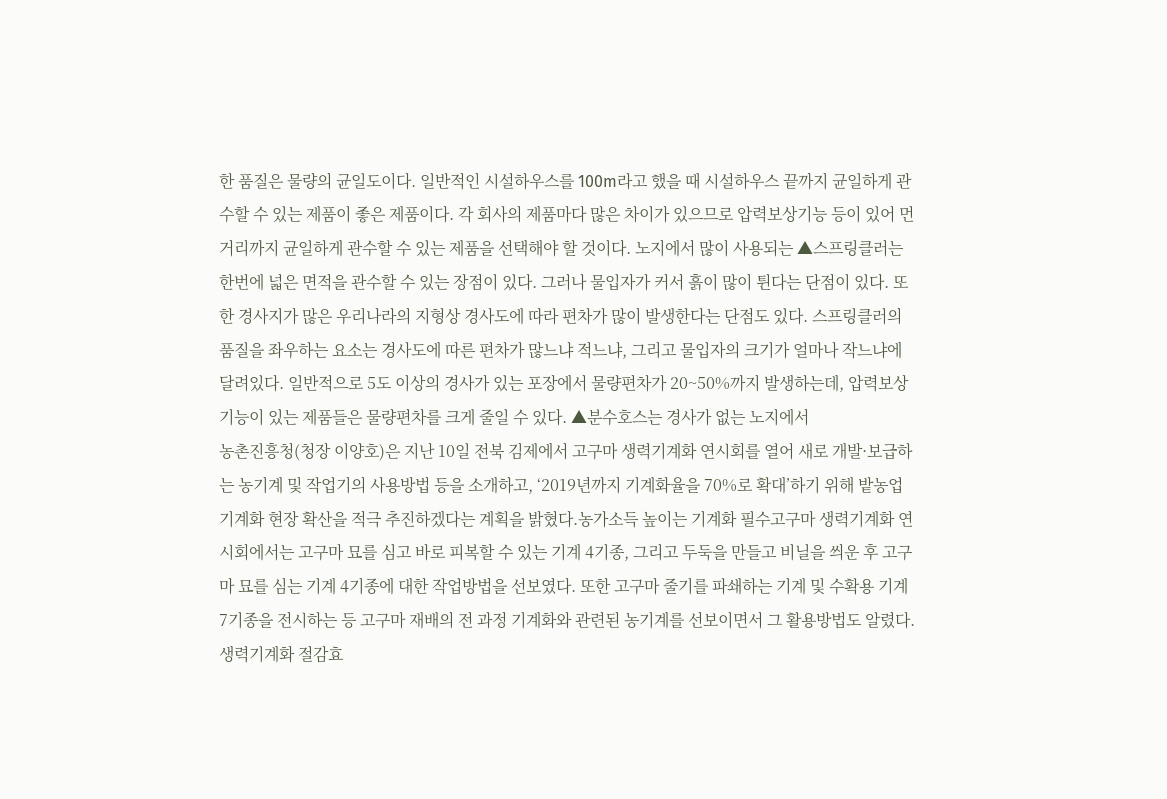한 품질은 물량의 균일도이다. 일반적인 시설하우스를 100m라고 했을 때 시설하우스 끝까지 균일하게 관수할 수 있는 제품이 좋은 제품이다. 각 회사의 제품마다 많은 차이가 있으므로 압력보상기능 등이 있어 먼거리까지 균일하게 관수할 수 있는 제품을 선택해야 할 것이다. 노지에서 많이 사용되는 ▲스프링클러는 한번에 넓은 면적을 관수할 수 있는 장점이 있다. 그러나 물입자가 커서 흙이 많이 튄다는 단점이 있다. 또한 경사지가 많은 우리나라의 지형상 경사도에 따라 편차가 많이 발생한다는 단점도 있다. 스프링클러의 품질을 좌우하는 요소는 경사도에 따른 편차가 많느냐 적느냐, 그리고 물입자의 크기가 얼마나 작느냐에 달려있다. 일반적으로 5도 이상의 경사가 있는 포장에서 물량편차가 20~50%까지 발생하는데, 압력보상기능이 있는 제품들은 물량편차를 크게 줄일 수 있다. ▲분수호스는 경사가 없는 노지에서
농촌진흥청(청장 이양호)은 지난 10일 전북 김제에서 고구마 생력기계화 연시회를 열어 새로 개발·보급하는 농기계 및 작업기의 사용방법 등을 소개하고, ‘2019년까지 기계화율을 70%로 확대’하기 위해 밭농업 기계화 현장 확산을 적극 추진하겠다는 계획을 밝혔다.농가소득 높이는 기계화 필수고구마 생력기계화 연시회에서는 고구마 묘를 심고 바로 피복할 수 있는 기계 4기종, 그리고 두둑을 만들고 비닐을 씌운 후 고구마 묘를 심는 기계 4기종에 대한 작업방법을 선보였다. 또한 고구마 줄기를 파쇄하는 기계 및 수확용 기계 7기종을 전시하는 등 고구마 재배의 전 과정 기계화와 관련된 농기계를 선보이면서 그 활용방법도 알렸다. 생력기계화 절감효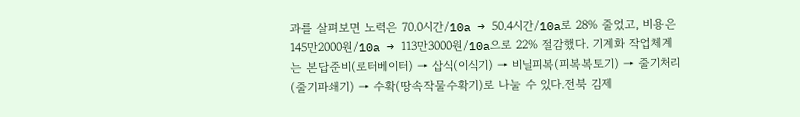과를 살펴보면 노력은 70.0시간/10a → 50.4시간/10a로 28% 줄었고, 비용은 145만2000원/10a → 113만3000원/10a으로 22% 절감했다. 기계화 작업체계는 본답준비(로터베이터) → 삽식(이식기) → 비닐피복(피복복토기) → 줄기처리(줄기파쇄기) → 수확(땅속작물수확기)로 나눌 수 있다.전북 김제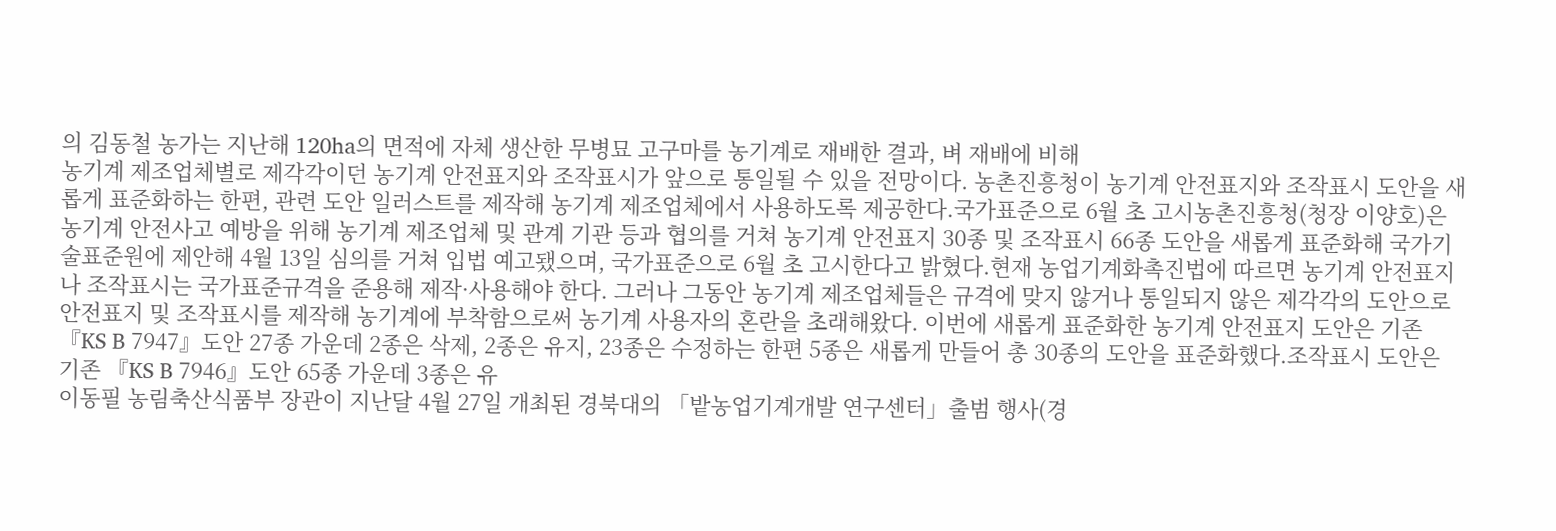의 김동철 농가는 지난해 120ha의 면적에 자체 생산한 무병묘 고구마를 농기계로 재배한 결과, 벼 재배에 비해
농기계 제조업체별로 제각각이던 농기계 안전표지와 조작표시가 앞으로 통일될 수 있을 전망이다. 농촌진흥청이 농기계 안전표지와 조작표시 도안을 새롭게 표준화하는 한편, 관련 도안 일러스트를 제작해 농기계 제조업체에서 사용하도록 제공한다.국가표준으로 6월 초 고시농촌진흥청(청장 이양호)은 농기계 안전사고 예방을 위해 농기계 제조업체 및 관계 기관 등과 협의를 거쳐 농기계 안전표지 30종 및 조작표시 66종 도안을 새롭게 표준화해 국가기술표준원에 제안해 4월 13일 심의를 거쳐 입법 예고됐으며, 국가표준으로 6월 초 고시한다고 밝혔다.현재 농업기계화촉진법에 따르면 농기계 안전표지나 조작표시는 국가표준규격을 준용해 제작·사용해야 한다. 그러나 그동안 농기계 제조업체들은 규격에 맞지 않거나 통일되지 않은 제각각의 도안으로 안전표지 및 조작표시를 제작해 농기계에 부착함으로써 농기계 사용자의 혼란을 초래해왔다. 이번에 새롭게 표준화한 농기계 안전표지 도안은 기존 『KS B 7947』도안 27종 가운데 2종은 삭제, 2종은 유지, 23종은 수정하는 한편 5종은 새롭게 만들어 총 30종의 도안을 표준화했다.조작표시 도안은 기존 『KS B 7946』도안 65종 가운데 3종은 유
이동필 농림축산식품부 장관이 지난달 4월 27일 개최된 경북대의 「밭농업기계개발 연구센터」출범 행사(경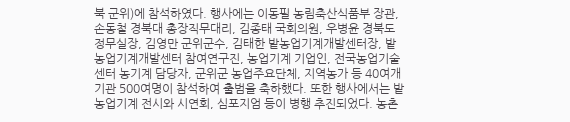북 군위)에 참석하였다. 행사에는 이동필 농림축산식품부 장관, 손동철 경북대 총장직무대리, 김종태 국회의원, 우병윤 경북도 정무실장, 김영만 군위군수, 김태한 밭농업기계개발센터장, 밭농업기계개발센터 참여연구진, 농업기계 기업인, 전국농업기술센터 농기계 담당자, 군위군 농업주요단체, 지역농가 등 40여개 기관 500여명이 참석하여 출범을 축하했다. 또한 행사에서는 밭농업기계 전시와 시연회, 심포지엄 등이 병행 추진되었다. 농촌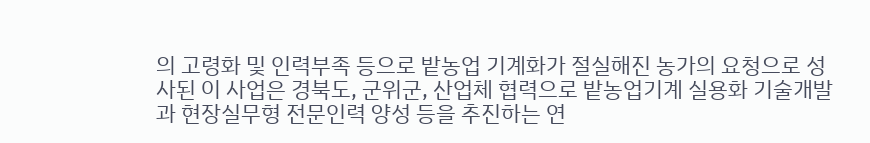의 고령화 및 인력부족 등으로 밭농업 기계화가 절실해진 농가의 요청으로 성사된 이 사업은 경북도, 군위군, 산업체 협력으로 밭농업기계 실용화 기술개발과 현장실무형 전문인력 양성 등을 추진하는 연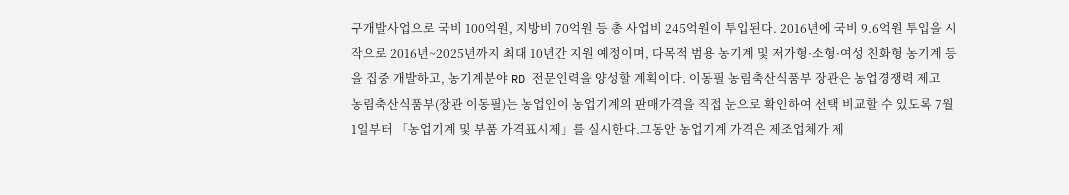구개발사업으로 국비 100억원, 지방비 70억원 등 총 사업비 245억원이 투입된다. 2016년에 국비 9.6억원 투입을 시작으로 2016년~2025년까지 최대 10년간 지원 예정이며, 다목적 범용 농기계 및 저가형·소형·여성 친화형 농기계 등을 집중 개발하고, 농기계분야 RD 전문인력을 양성할 계획이다. 이동필 농림축산식품부 장관은 농업경쟁력 제고
농림축산식품부(장관 이동필)는 농업인이 농업기계의 판매가격을 직접 눈으로 확인하여 선택 비교할 수 있도록 7월 1일부터 「농업기계 및 부품 가격표시제」를 실시한다.그동안 농업기계 가격은 제조업체가 제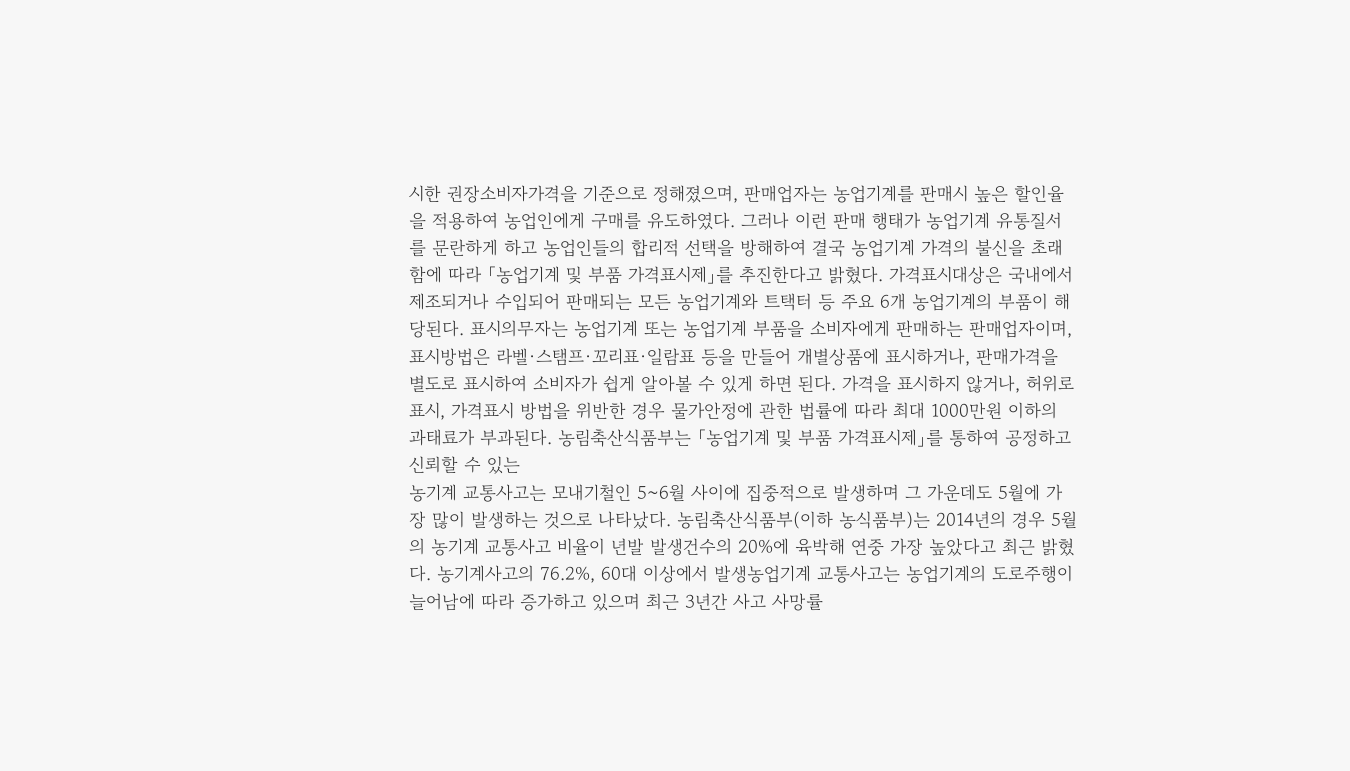시한 권장소비자가격을 기준으로 정해졌으며, 판매업자는 농업기계를 판매시 높은 할인율을 적용하여 농업인에게 구매를 유도하였다. 그러나 이런 판매 행태가 농업기계 유통질서를 문란하게 하고 농업인들의 합리적 선택을 방해하여 결국 농업기계 가격의 불신을 초래함에 따라 「농업기계 및 부품 가격표시제」를 추진한다고 밝혔다. 가격표시대상은 국내에서 제조되거나 수입되어 판매되는 모든 농업기계와 트택터 등 주요 6개 농업기계의 부품이 해당된다. 표시의무자는 농업기계 또는 농업기계 부품을 소비자에게 판매하는 판매업자이며, 표시방법은 라벨·스탬프·꼬리표·일람표 등을 만들어 개별상품에 표시하거나, 판매가격을 별도로 표시하여 소비자가 쉽게 알아볼 수 있게 하면 된다. 가격을 표시하지 않거나, 허위로 표시, 가격표시 방법을 위반한 경우 물가안정에 관한 법률에 따라 최대 1000만원 이하의 과태료가 부과된다. 농림축산식품부는 「농업기계 및 부품 가격표시제」를 통하여 공정하고 신뢰할 수 있는
농기계 교통사고는 모내기철인 5~6월 사이에 집중적으로 발생하며 그 가운데도 5월에 가장 많이 발생하는 것으로 나타났다. 농림축산식품부(이하 농식품부)는 2014년의 경우 5월의 농기계 교통사고 비율이 년발 발생건수의 20%에 육박해 연중 가장 높았다고 최근 밝혔다. 농기계사고의 76.2%, 60대 이상에서 발생농업기계 교통사고는 농업기계의 도로주행이 늘어남에 따라 증가하고 있으며 최근 3년간 사고 사망률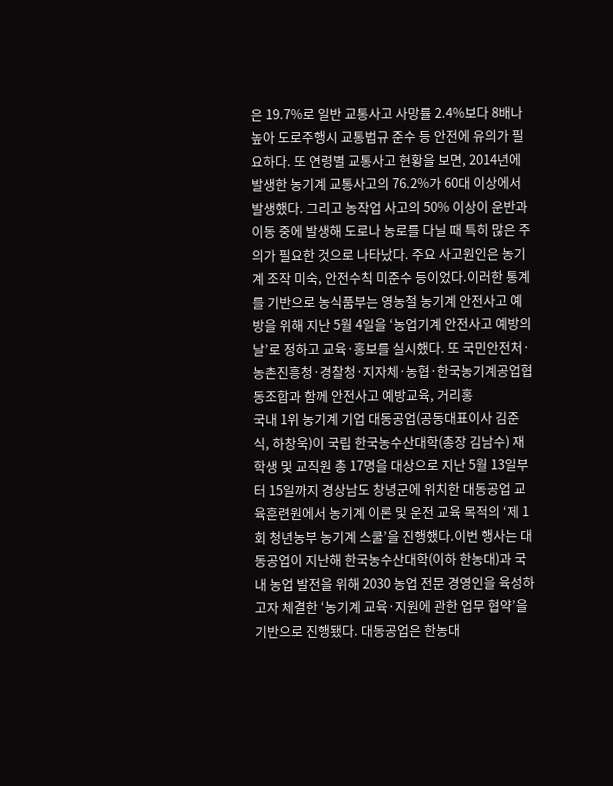은 19.7%로 일반 교통사고 사망률 2.4%보다 8배나 높아 도로주행시 교통법규 준수 등 안전에 유의가 필요하다. 또 연령별 교통사고 현황을 보면, 2014년에 발생한 농기계 교통사고의 76.2%가 60대 이상에서 발생했다. 그리고 농작업 사고의 50% 이상이 운반과 이동 중에 발생해 도로나 농로를 다닐 때 특히 많은 주의가 필요한 것으로 나타났다. 주요 사고원인은 농기계 조작 미숙, 안전수칙 미준수 등이었다.이러한 통계를 기반으로 농식품부는 영농철 농기계 안전사고 예방을 위해 지난 5월 4일을 ‘농업기계 안전사고 예방의 날’로 정하고 교육·홍보를 실시했다. 또 국민안전처·농촌진흥청·경찰청·지자체·농협·한국농기계공업협동조합과 함께 안전사고 예방교육, 거리홍
국내 1위 농기계 기업 대동공업(공동대표이사 김준식, 하창욱)이 국립 한국농수산대학(총장 김남수) 재학생 및 교직원 총 17명을 대상으로 지난 5월 13일부터 15일까지 경상남도 창녕군에 위치한 대동공업 교육훈련원에서 농기계 이론 및 운전 교육 목적의 ‘제 1회 청년농부 농기계 스쿨’을 진행했다.이번 행사는 대동공업이 지난해 한국농수산대학(이하 한농대)과 국내 농업 발전을 위해 2030 농업 전문 경영인을 육성하고자 체결한 ‘농기계 교육·지원에 관한 업무 협약’을 기반으로 진행됐다. 대동공업은 한농대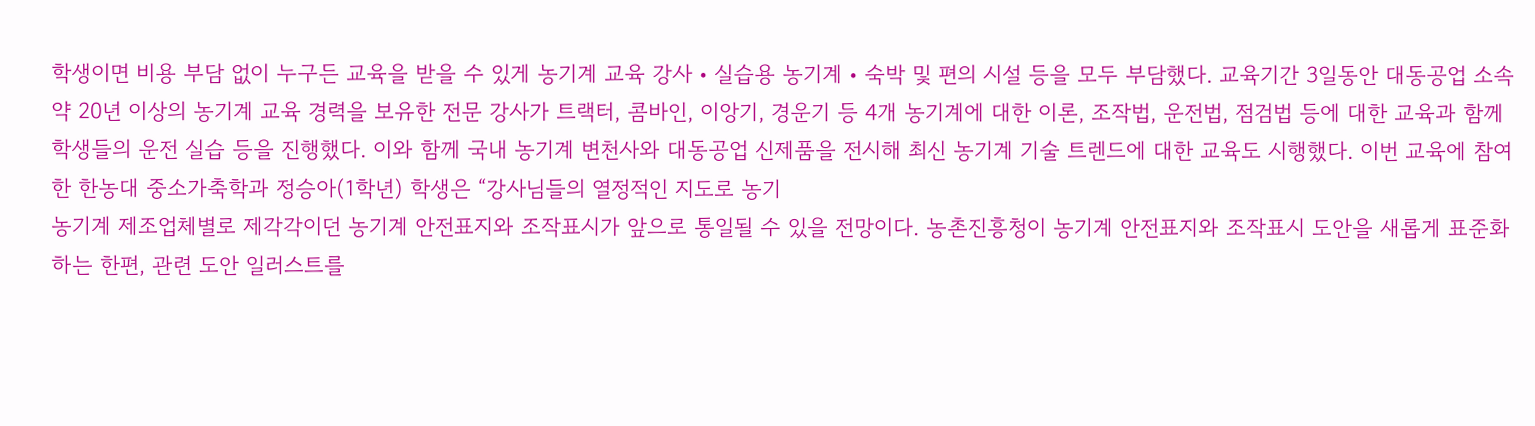학생이면 비용 부담 없이 누구든 교육을 받을 수 있게 농기계 교육 강사・실습용 농기계・숙박 및 편의 시설 등을 모두 부담했다. 교육기간 3일동안 대동공업 소속 약 20년 이상의 농기계 교육 경력을 보유한 전문 강사가 트랙터, 콤바인, 이앙기, 경운기 등 4개 농기계에 대한 이론, 조작법, 운전법, 점검법 등에 대한 교육과 함께 학생들의 운전 실습 등을 진행했다. 이와 함께 국내 농기계 변천사와 대동공업 신제품을 전시해 최신 농기계 기술 트렌드에 대한 교육도 시행했다. 이번 교육에 참여한 한농대 중소가축학과 정승아(1학년) 학생은 “강사님들의 열정적인 지도로 농기
농기계 제조업체별로 제각각이던 농기계 안전표지와 조작표시가 앞으로 통일될 수 있을 전망이다. 농촌진흥청이 농기계 안전표지와 조작표시 도안을 새롭게 표준화하는 한편, 관련 도안 일러스트를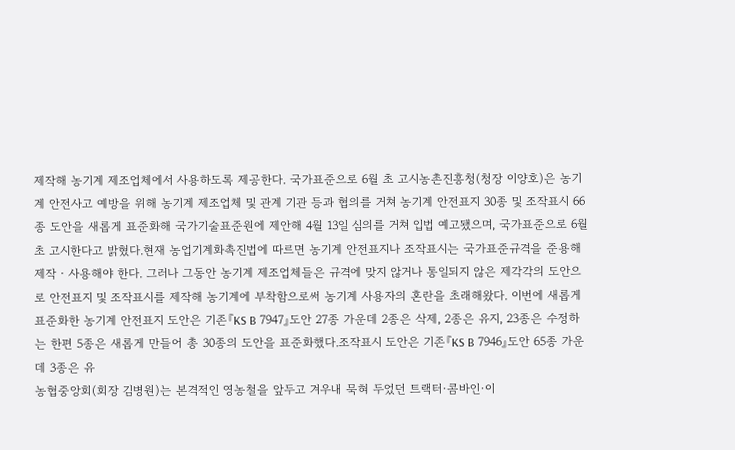제작해 농기계 제조업체에서 사용하도록 제공한다. 국가표준으로 6월 초 고시농촌진흥청(청장 이양호)은 농기계 안전사고 예방을 위해 농기계 제조업체 및 관계 기관 등과 협의를 거쳐 농기계 안전표지 30종 및 조작표시 66종 도안을 새롭게 표준화해 국가기술표준원에 제안해 4월 13일 심의를 거쳐 입법 예고됐으며, 국가표준으로 6월 초 고시한다고 밝혔다.현재 농업기계화촉진법에 따르면 농기계 안전표지나 조작표시는 국가표준규격을 준용해 제작‧사용해야 한다. 그러나 그동안 농기계 제조업체들은 규격에 맞지 않거나 통일되지 않은 제각각의 도안으로 안전표지 및 조작표시를 제작해 농기계에 부착함으로써 농기계 사용자의 혼란을 초래해왔다. 이번에 새롭게 표준화한 농기계 안전표지 도안은 기존『KS B 7947』도안 27종 가운데 2종은 삭제, 2종은 유지, 23종은 수정하는 한편 5종은 새롭게 만들어 총 30종의 도안을 표준화했다.조작표시 도안은 기존『KS B 7946』도안 65종 가운데 3종은 유
농협중앙회(회장 김병원)는 본격적인 영농철을 앞두고 겨우내 묵혀 두었던 트랙터·콤바인·이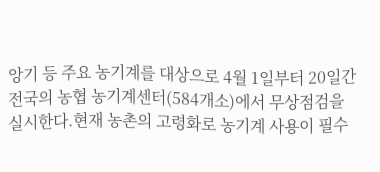앙기 등 주요 농기계를 대상으로 4월 1일부터 20일간 전국의 농협 농기계센터(584개소)에서 무상점검을 실시한다.현재 농촌의 고령화로 농기계 사용이 필수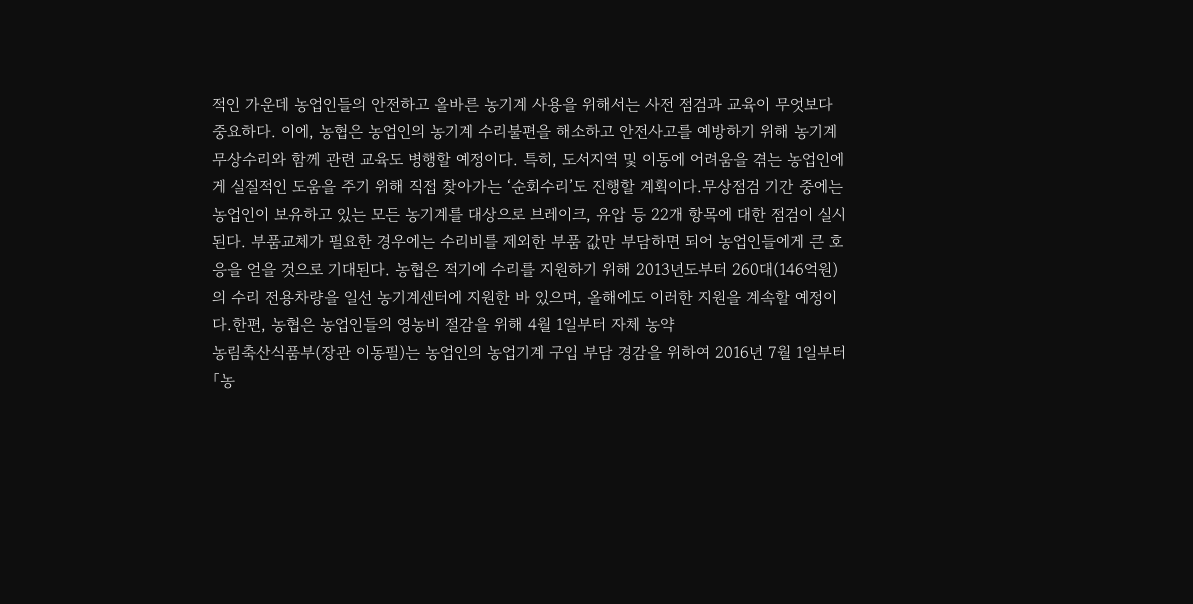적인 가운데 농업인들의 안전하고 올바른 농기계 사용을 위해서는 사전 점검과 교육이 무엇보다 중요하다. 이에, 농협은 농업인의 농기계 수리불편을 해소하고 안전사고를 예방하기 위해 농기계 무상수리와 함께 관련 교육도 병행할 예정이다. 특히, 도서지역 및 이동에 어려움을 겪는 농업인에게 실질적인 도움을 주기 위해 직접 찾아가는 ‘순회수리’도 진행할 계획이다.무상점검 기간 중에는 농업인이 보유하고 있는 모든 농기계를 대상으로 브레이크, 유압 등 22개 항목에 대한 점검이 실시된다. 부품교체가 필요한 경우에는 수리비를 제외한 부품 값만 부담하면 되어 농업인들에게 큰 호응을 얻을 것으로 기대된다. 농협은 적기에 수리를 지원하기 위해 2013년도부터 260대(146억원)의 수리 전용차량을 일선 농기계센터에 지원한 바 있으며, 올해에도 이러한 지원을 계속할 예정이다.한편, 농협은 농업인들의 영농비 절감을 위해 4월 1일부터 자체 농약
농림축산식품부(장관 이동필)는 농업인의 농업기계 구입 부담 경감을 위하여 2016년 7월 1일부터 「농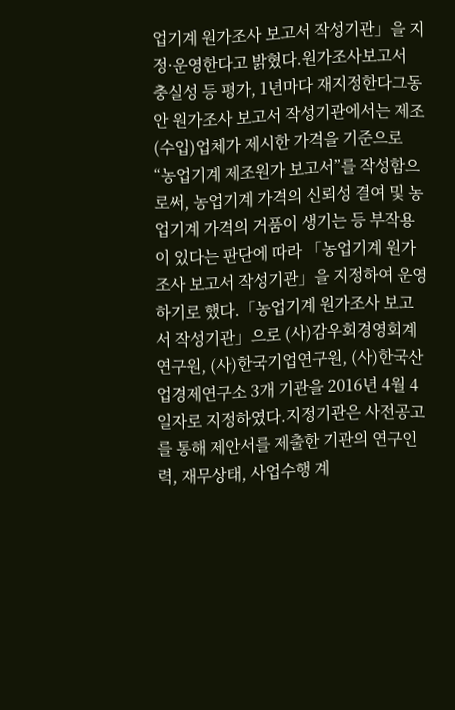업기계 원가조사 보고서 작성기관」을 지정·운영한다고 밝혔다.원가조사보고서 충실성 등 평가, 1년마다 재지정한다그동안 원가조사 보고서 작성기관에서는 제조(수입)업체가 제시한 가격을 기준으로 “농업기계 제조원가 보고서”를 작성함으로써, 농업기계 가격의 신뢰성 결여 및 농업기계 가격의 거품이 생기는 등 부작용이 있다는 판단에 따라 「농업기계 원가조사 보고서 작성기관」을 지정하여 운영하기로 했다.「농업기계 원가조사 보고서 작성기관」으로 (사)감우회경영회계연구원, (사)한국기업연구원, (사)한국산업경제연구소 3개 기관을 2016년 4월 4일자로 지정하였다.지정기관은 사전공고를 통해 제안서를 제출한 기관의 연구인력, 재무상태, 사업수행 계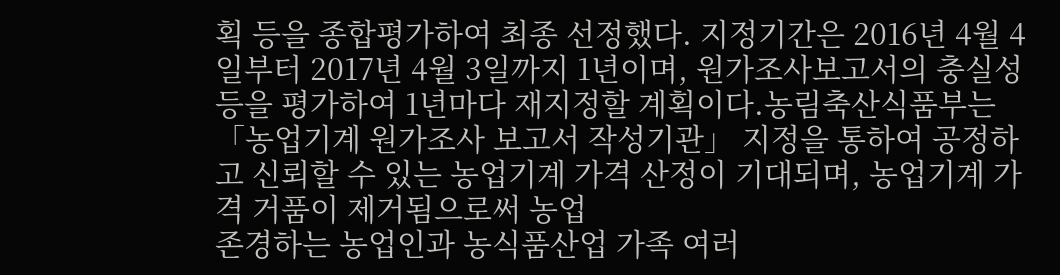획 등을 종합평가하여 최종 선정했다. 지정기간은 2016년 4월 4일부터 2017년 4월 3일까지 1년이며, 원가조사보고서의 충실성 등을 평가하여 1년마다 재지정할 계획이다.농림축산식품부는 「농업기계 원가조사 보고서 작성기관」 지정을 통하여 공정하고 신뢰할 수 있는 농업기계 가격 산정이 기대되며, 농업기계 가격 거품이 제거됨으로써 농업
존경하는 농업인과 농식품산업 가족 여러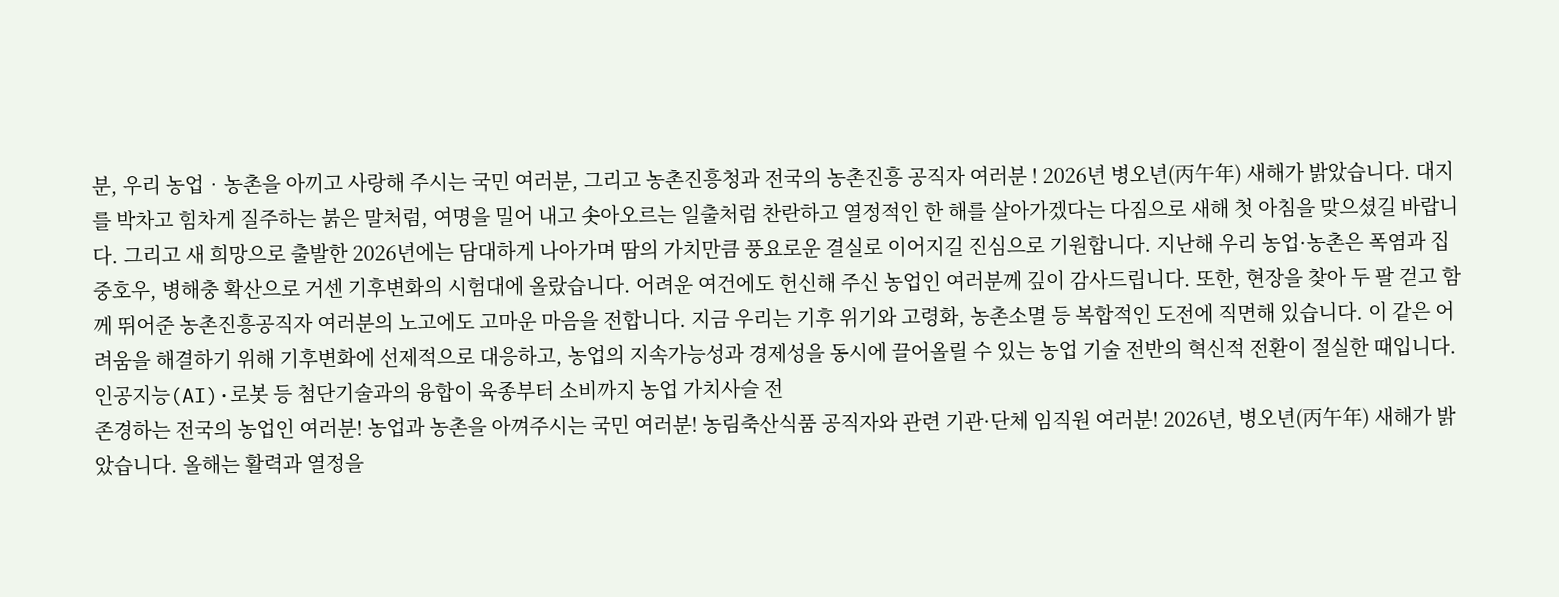분, 우리 농업‧농촌을 아끼고 사랑해 주시는 국민 여러분, 그리고 농촌진흥청과 전국의 농촌진흥 공직자 여러분 ! 2026년 병오년(丙午年) 새해가 밝았습니다. 대지를 박차고 힘차게 질주하는 붉은 말처럼, 여명을 밀어 내고 솟아오르는 일출처럼 찬란하고 열정적인 한 해를 살아가겠다는 다짐으로 새해 첫 아침을 맞으셨길 바랍니다. 그리고 새 희망으로 출발한 2026년에는 담대하게 나아가며 땀의 가치만큼 풍요로운 결실로 이어지길 진심으로 기원합니다. 지난해 우리 농업·농촌은 폭염과 집중호우, 병해충 확산으로 거센 기후변화의 시험대에 올랐습니다. 어려운 여건에도 헌신해 주신 농업인 여러분께 깊이 감사드립니다. 또한, 현장을 찾아 두 팔 걷고 함께 뛰어준 농촌진흥공직자 여러분의 노고에도 고마운 마음을 전합니다. 지금 우리는 기후 위기와 고령화, 농촌소멸 등 복합적인 도전에 직면해 있습니다. 이 같은 어려움을 해결하기 위해 기후변화에 선제적으로 대응하고, 농업의 지속가능성과 경제성을 동시에 끌어올릴 수 있는 농업 기술 전반의 혁신적 전환이 절실한 때입니다. 인공지능(AI)·로봇 등 첨단기술과의 융합이 육종부터 소비까지 농업 가치사슬 전
존경하는 전국의 농업인 여러분! 농업과 농촌을 아껴주시는 국민 여러분! 농림축산식품 공직자와 관련 기관·단체 임직원 여러분! 2026년, 병오년(丙午年) 새해가 밝았습니다. 올해는 활력과 열정을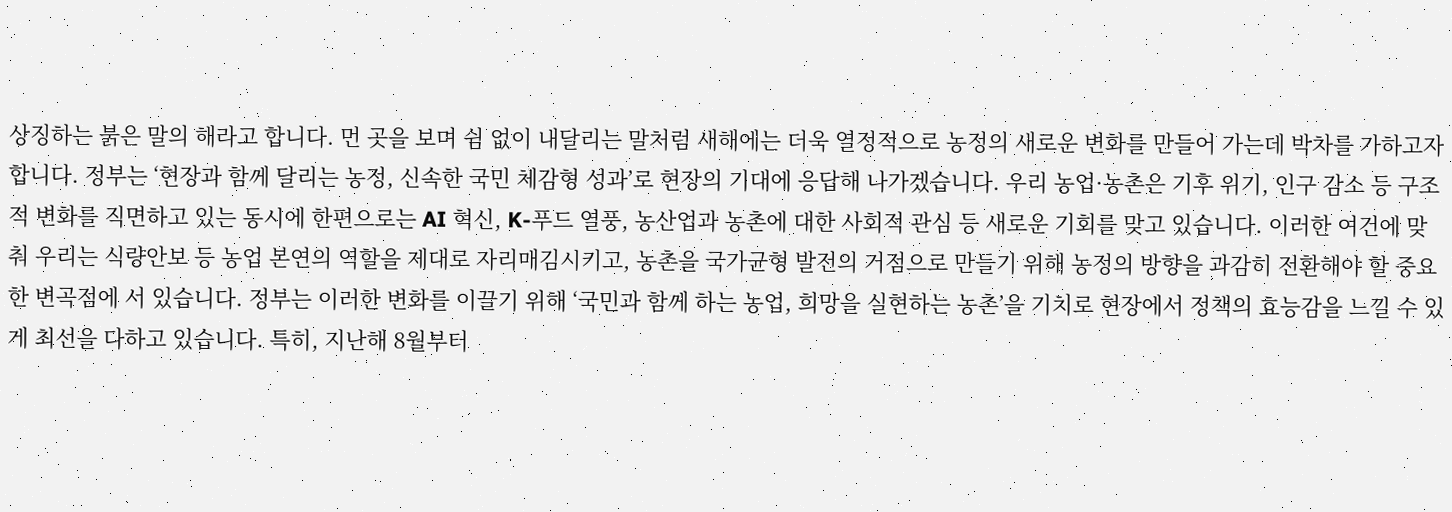상징하는 붉은 말의 해라고 합니다. 먼 곳을 보며 쉼 없이 내달리는 말처럼 새해에는 더욱 열정적으로 농정의 새로운 변화를 만들어 가는데 박차를 가하고자 합니다. 정부는 ‘현장과 함께 달리는 농정, 신속한 국민 체감형 성과’로 현장의 기대에 응답해 나가겠습니다. 우리 농업·농촌은 기후 위기, 인구 감소 등 구조적 변화를 직면하고 있는 동시에 한편으로는 AI 혁신, K-푸드 열풍, 농산업과 농촌에 대한 사회적 관심 등 새로운 기회를 맞고 있습니다. 이러한 여건에 맞춰 우리는 식량안보 등 농업 본연의 역할을 제대로 자리매김시키고, 농촌을 국가균형 발전의 거점으로 만들기 위해 농정의 방향을 과감히 전환해야 할 중요한 변곡점에 서 있습니다. 정부는 이러한 변화를 이끌기 위해 ‘국민과 함께 하는 농업, 희망을 실현하는 농촌’을 기치로 현장에서 정책의 효능감을 느낄 수 있게 최선을 다하고 있습니다. 특히, 지난해 8월부터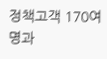정책고객 170여 명과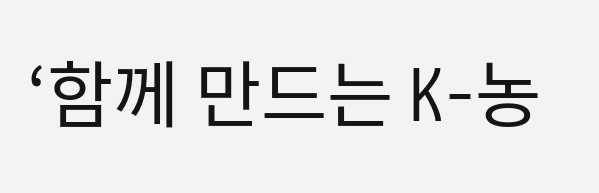‘함께 만드는 K-농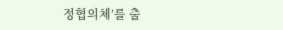정협의체’를 출